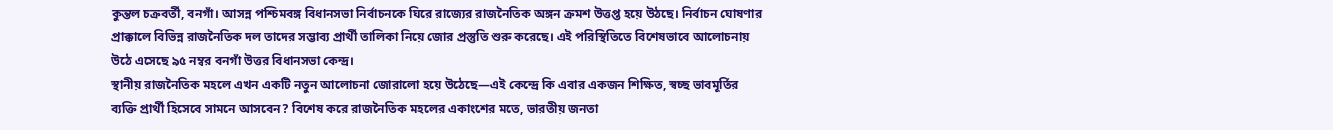কুন্তল চক্রবর্তী, বনগাঁ। আসন্ন পশ্চিমবঙ্গ বিধানসভা নির্বাচনকে ঘিরে রাজ্যের রাজনৈতিক অঙ্গন ক্রমশ উত্তপ্ত হয়ে উঠছে। নির্বাচন ঘোষণার প্রাক্কালে বিভিন্ন রাজনৈতিক দল তাদের সম্ভাব্য প্রার্থী তালিকা নিয়ে জোর প্রস্তুতি শুরু করেছে। এই পরিস্থিতিতে বিশেষভাবে আলোচনায় উঠে এসেছে ৯৫ নম্বর বনগাঁ উত্তর বিধানসভা কেন্দ্র।
স্থানীয় রাজনৈতিক মহলে এখন একটি নতুন আলোচনা জোরালো হয়ে উঠেছে—এই কেন্দ্রে কি এবার একজন শিক্ষিত, স্বচ্ছ ভাবমূর্তির ব্যক্তি প্রার্থী হিসেবে সামনে আসবেন? বিশেষ করে রাজনৈতিক মহলের একাংশের মতে, ভারতীয় জনতা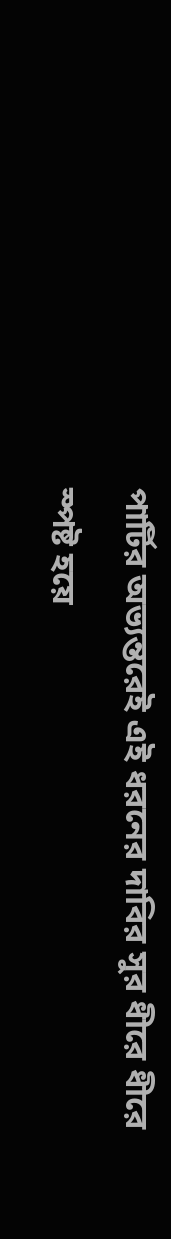পার্টির অভ্যন্তরেই এই ধরনের দাবির সুর ধীরে ধীরে স্পষ্ট হয়ে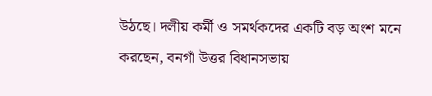উঠছে। দলীয় কর্মী ও সমর্থকদের একটি বড় অংশ মনে করছেন, বনগাঁ উত্তর বিধানসভায়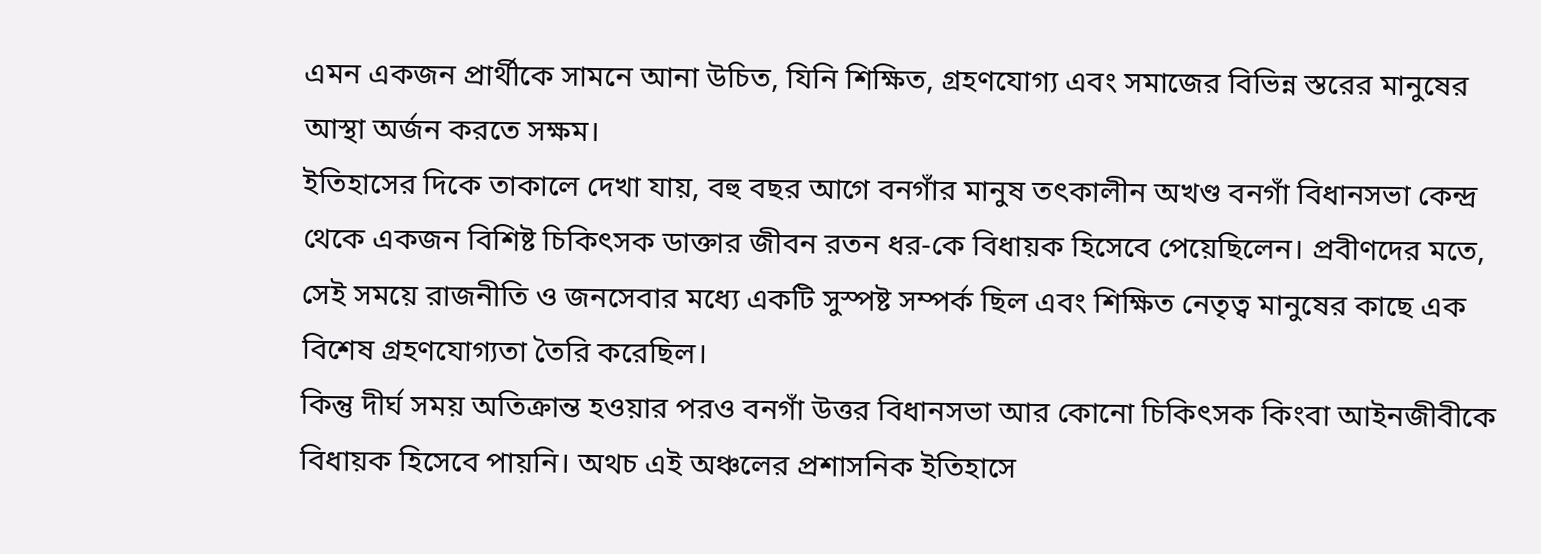এমন একজন প্রার্থীকে সামনে আনা উচিত, যিনি শিক্ষিত, গ্রহণযোগ্য এবং সমাজের বিভিন্ন স্তরের মানুষের আস্থা অর্জন করতে সক্ষম।
ইতিহাসের দিকে তাকালে দেখা যায়, বহু বছর আগে বনগাঁর মানুষ তৎকালীন অখণ্ড বনগাঁ বিধানসভা কেন্দ্র থেকে একজন বিশিষ্ট চিকিৎসক ডাক্তার জীবন রতন ধর-কে বিধায়ক হিসেবে পেয়েছিলেন। প্রবীণদের মতে, সেই সময়ে রাজনীতি ও জনসেবার মধ্যে একটি সুস্পষ্ট সম্পর্ক ছিল এবং শিক্ষিত নেতৃত্ব মানুষের কাছে এক বিশেষ গ্রহণযোগ্যতা তৈরি করেছিল।
কিন্তু দীর্ঘ সময় অতিক্রান্ত হওয়ার পরও বনগাঁ উত্তর বিধানসভা আর কোনো চিকিৎসক কিংবা আইনজীবীকে বিধায়ক হিসেবে পায়নি। অথচ এই অঞ্চলের প্রশাসনিক ইতিহাসে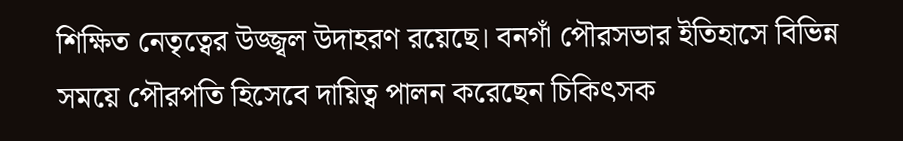শিক্ষিত নেতৃত্বের উজ্জ্বল উদাহরণ রয়েছে। বনগাঁ পৌরসভার ইতিহাসে বিভিন্ন সময়ে পৌরপতি হিসেবে দায়িত্ব পালন করেছেন চিকিৎসক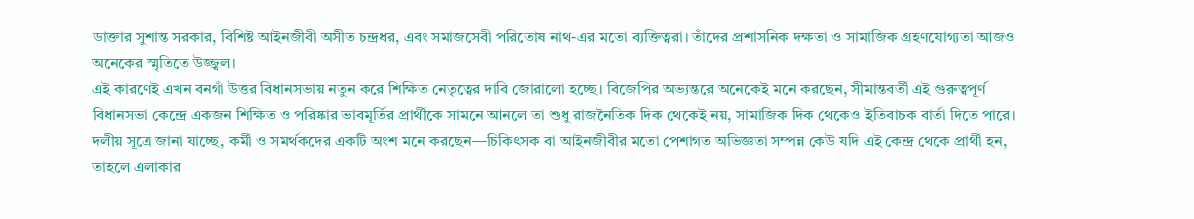ডাক্তার সুশান্ত সরকার, বিশিষ্ট আইনজীবী অসীত চন্দ্রধর, এবং সমাজসেবী পরিতোষ নাথ-এর মতো ব্যক্তিত্বরা। তাঁদের প্রশাসনিক দক্ষতা ও সামাজিক গ্রহণযোগ্যতা আজও অনেকের স্মৃতিতে উজ্জ্বল।
এই কারণেই এখন বনগাঁ উত্তর বিধানসভায় নতুন করে শিক্ষিত নেতৃত্বের দাবি জোরালো হচ্ছে। বিজেপির অভ্যন্তরে অনেকেই মনে করছেন, সীমান্তবর্তী এই গুরুত্বপূর্ণ বিধানসভা কেন্দ্রে একজন শিক্ষিত ও পরিষ্কার ভাবমূর্তির প্রার্থীকে সামনে আনলে তা শুধু রাজনৈতিক দিক থেকেই নয়, সামাজিক দিক থেকেও ইতিবাচক বার্তা দিতে পারে।
দলীয় সূত্রে জানা যাচ্ছে, কর্মী ও সমর্থকদের একটি অংশ মনে করছেন—চিকিৎসক বা আইনজীবীর মতো পেশাগত অভিজ্ঞতা সম্পন্ন কেউ যদি এই কেন্দ্র থেকে প্রার্থী হন, তাহলে এলাকার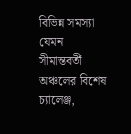বিভিন্ন সমস্যা যেমন সীমান্তবর্তী অঞ্চলের বিশেষ চ্যালেঞ্জ,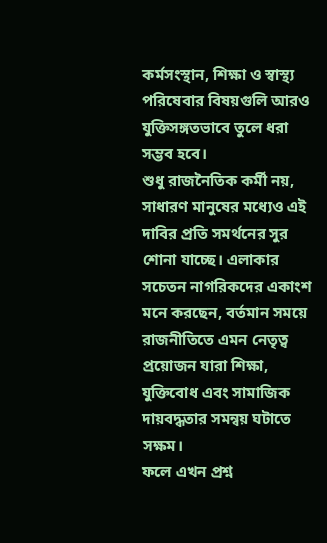কর্মসংস্থান, শিক্ষা ও স্বাস্থ্য পরিষেবার বিষয়গুলি আরও যুক্তিসঙ্গতভাবে তুলে ধরা সম্ভব হবে।
শুধু রাজনৈতিক কর্মী নয়, সাধারণ মানুষের মধ্যেও এই দাবির প্রতি সমর্থনের সুর শোনা যাচ্ছে। এলাকার সচেতন নাগরিকদের একাংশ মনে করছেন, বর্তমান সময়ে রাজনীতিতে এমন নেতৃত্ব প্রয়োজন যারা শিক্ষা, যুক্তিবোধ এবং সামাজিক দায়বদ্ধতার সমন্বয় ঘটাতে সক্ষম।
ফলে এখন প্রশ্ন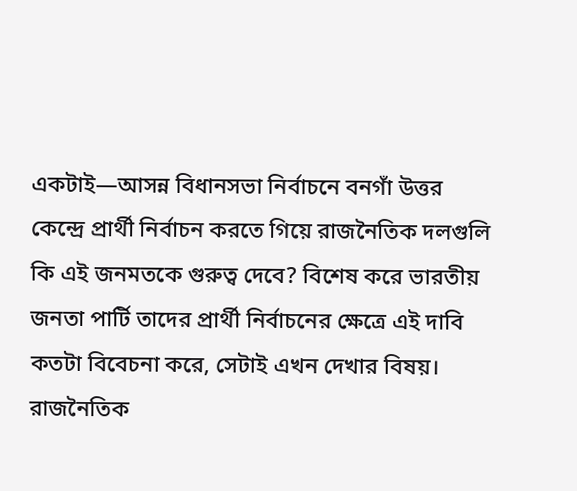একটাই—আসন্ন বিধানসভা নির্বাচনে বনগাঁ উত্তর কেন্দ্রে প্রার্থী নির্বাচন করতে গিয়ে রাজনৈতিক দলগুলি কি এই জনমতকে গুরুত্ব দেবে? বিশেষ করে ভারতীয় জনতা পার্টি তাদের প্রার্থী নির্বাচনের ক্ষেত্রে এই দাবি কতটা বিবেচনা করে, সেটাই এখন দেখার বিষয়।
রাজনৈতিক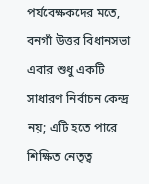পর্যবেক্ষকদের মতে, বনগাঁ উত্তর বিধানসভা এবার শুধু একটি সাধারণ নির্বাচন কেন্দ্র নয়; এটি হতে পারে শিক্ষিত নেতৃত্ব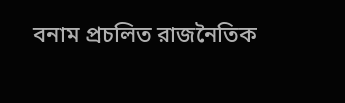বনাম প্রচলিত রাজনৈতিক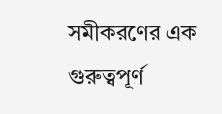সমীকরণের এক গুরুত্বপূর্ণ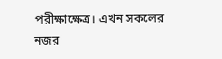পরীক্ষাক্ষেত্র। এখন সকলের নজর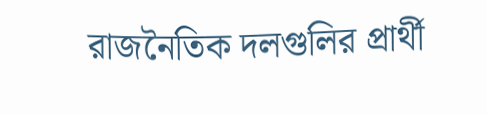রাজনৈতিক দলগুলির প্রার্থী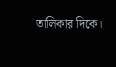তালিকার দিকে।